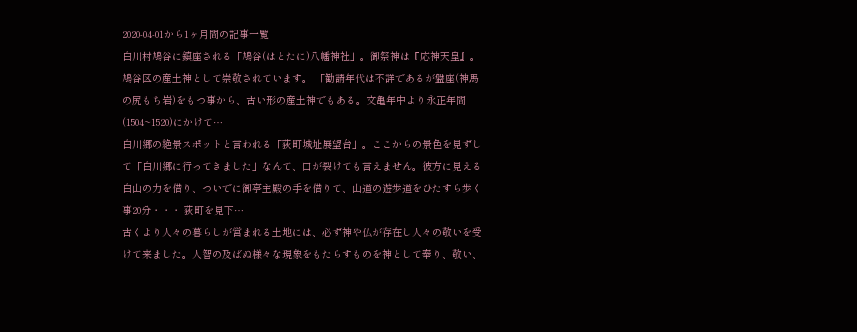2020-04-01から1ヶ月間の記事一覧
白川村鳩谷に鎮座される「鳩谷(はとたに)八幡神社」。御祭神は『応神天皇』。鳩谷区の産土神として崇敬されています。 「勧請年代は不詳であるが盤座(神馬の尻もち岩)をもつ事から、古い形の産土神でもある。文亀年中より永正年間(1504~1520)にかけて…
白川郷の絶景スポットと言われる「荻町城址展望台」。ここからの景色を見ずして「白川郷に行ってきました」なんて、口が裂けても言えません。彼方に見える白山の力を借り、ついでに御亭主殿の手を借りて、山道の遊歩道をひたすら歩く事20分・・・ 荻町を見下…
古くより人々の暮らしが営まれる土地には、必ず神や仏が存在し人々の敬いを受けて来ました。人智の及ばぬ様々な現象をもたらすものを神として奉り、敬い、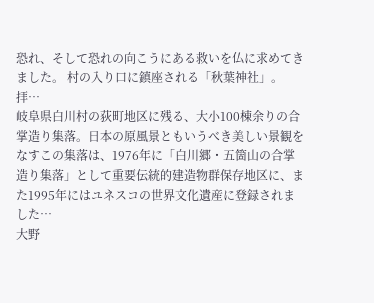恐れ、そして恐れの向こうにある救いを仏に求めてきました。 村の入り口に鎮座される「秋葉神社」。拝…
岐阜県白川村の荻町地区に残る、大小100棟余りの合掌造り集落。日本の原風景ともいうべき美しい景観をなすこの集落は、1976年に「白川郷・五箇山の合掌造り集落」として重要伝統的建造物群保存地区に、また1995年にはユネスコの世界文化遺産に登録されました…
大野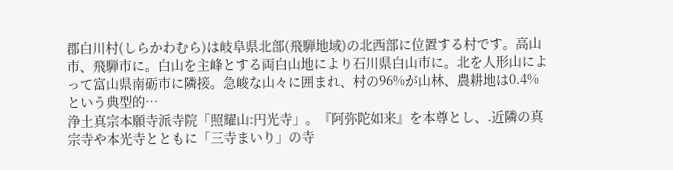郡白川村(しらかわむら)は岐阜県北部(飛騨地域)の北西部に位置する村です。高山市、飛騨市に。白山を主峰とする両白山地により石川県白山市に。北を人形山によって富山県南砺市に隣接。急峻な山々に囲まれ、村の96%が山林、農耕地は0.4%という典型的…
浄土真宗本願寺派寺院「照耀山:円光寺」。『阿弥陀如来』を本尊とし、.近隣の真宗寺や本光寺とともに「三寺まいり」の寺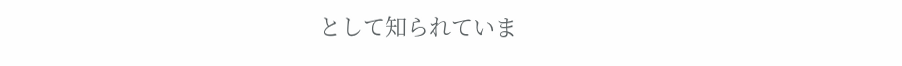として知られていま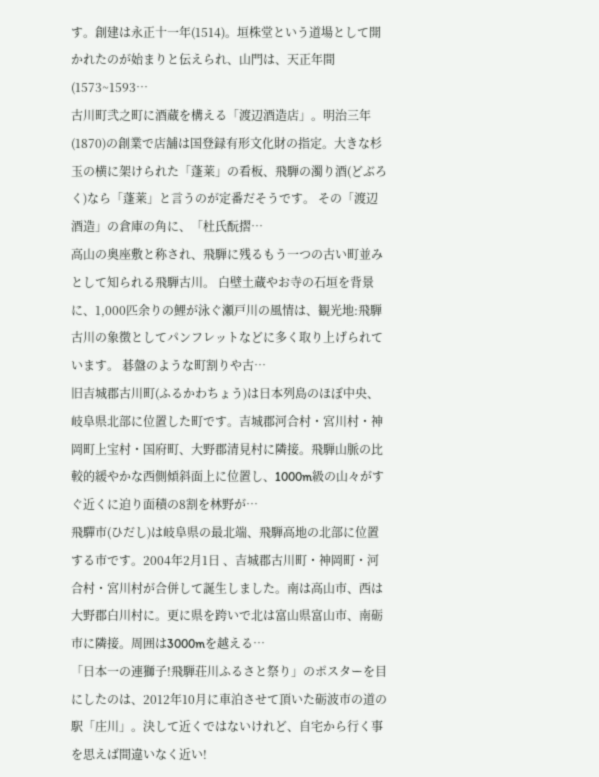す。創建は永正十一年(1514)。垣株堂という道場として開かれたのが始まりと伝えられ、山門は、天正年間(1573~1593…
古川町弐之町に酒蔵を構える「渡辺酒造店」。明治三年(1870)の創業で店舗は国登録有形文化財の指定。大きな杉玉の横に架けられた「蓬莱」の看板、飛騨の濁り酒(どぶろく)なら「蓬莱」と言うのが定番だそうです。 その「渡辺酒造」の倉庫の角に、「杜氏酛摺…
高山の奥座敷と称され、飛騨に残るもう一つの古い町並みとして知られる飛騨古川。 白壁土蔵やお寺の石垣を背景に、1,000匹余りの鯉が泳ぐ瀬戸川の風情は、観光地:飛騨古川の象徴としてパンフレットなどに多く取り上げられています。 碁盤のような町割りや古…
旧吉城郡古川町(ふるかわちょう)は日本列島のほぼ中央、岐阜県北部に位置した町です。吉城郡河合村・宮川村・神岡町上宝村・国府町、大野郡清見村に隣接。飛騨山脈の比較的緩やかな西側傾斜面上に位置し、1000m級の山々がすぐ近くに迫り面積の8割を林野が…
飛驒市(ひだし)は岐阜県の最北端、飛騨高地の北部に位置する市です。2004年2月1日 、吉城郡古川町・神岡町・河合村・宮川村が合併して誕生しました。南は高山市、西は大野郡白川村に。更に県を跨いで北は富山県富山市、南砺市に隣接。周囲は3000mを越える…
「日本一の連獅子!飛騨荘川ふるさと祭り」のポスターを目にしたのは、2012年10月に車泊させて頂いた砺波市の道の駅「庄川」。決して近くではないけれど、自宅から行く事を思えば間違いなく近い!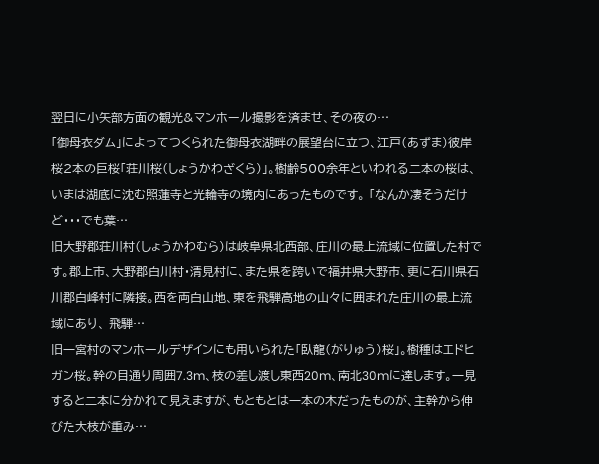翌日に小矢部方面の観光&マンホール撮影を済ませ、その夜の…
「御母衣ダム」によってつくられた御母衣湖畔の展望台に立つ、江戸(あずま)彼岸桜2本の巨桜「荘川桜(しょうかわざくら)」。樹齢500余年といわれる二本の桜は、いまは湖底に沈む照蓮寺と光輪寺の境内にあったものです。 「なんか凄そうだけど・・・でも葉…
旧大野郡荘川村(しょうかわむら)は岐阜県北西部、庄川の最上流域に位置した村です。郡上市、大野郡白川村・清見村に、また県を跨いで福井県大野市、更に石川県石川郡白峰村に隣接。西を両白山地、東を飛騨高地の山々に囲まれた庄川の最上流域にあり、 飛騨…
旧一宮村のマンホールデザインにも用いられた「臥龍(がりゅう)桜」。樹種はエドヒガン桜。幹の目通り周囲7.3m、枝の差し渡し東西20m、南北30mに達します。一見すると二本に分かれて見えますが、もともとは一本の木だったものが、主幹から伸びた大枝が重み…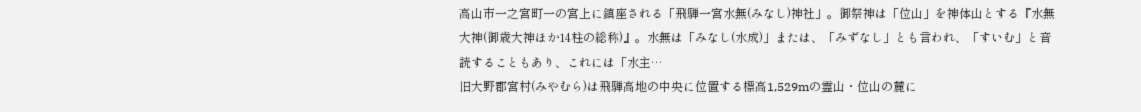高山市一之宮町一の宮上に鎮座される「飛騨一宮水無(みなし)神社」。御祭神は「位山」を神体山とする『水無大神(御歳大神ほか14柱の総称)』。水無は「みなし(水成)」または、「みずなし」とも言われ、「すいむ」と音読することもあり、これには「水主…
旧大野郡宮村(みやむら)は飛騨高地の中央に位置する標高1,529mの霊山・位山の麓に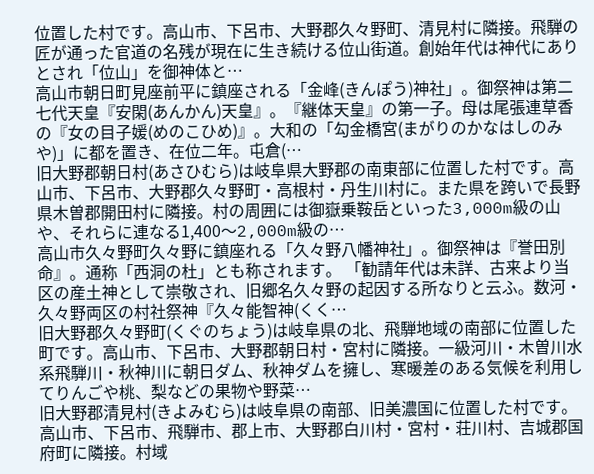位置した村です。高山市、下呂市、大野郡久々野町、清見村に隣接。飛騨の匠が通った官道の名残が現在に生き続ける位山街道。創始年代は神代にありとされ「位山」を御神体と…
高山市朝日町見座前平に鎮座される「金峰(きんぽう)神社」。御祭神は第二七代天皇『安閑(あんかん)天皇』。『継体天皇』の第一子。母は尾張連草香の『女の目子媛(めのこひめ)』。大和の「勾金橋宮(まがりのかなはしのみや)」に都を置き、在位二年。屯倉(…
旧大野郡朝日村(あさひむら)は岐阜県大野郡の南東部に位置した村です。高山市、下呂市、大野郡久々野町・高根村・丹生川村に。また県を跨いで長野県木曽郡開田村に隣接。村の周囲には御嶽乗鞍岳といった3,000m級の山や、それらに連なる1,400〜2,000m級の…
高山市久々野町久々野に鎮座れる「久々野八幡神社」。御祭神は『誉田別命』。通称「西洞の杜」とも称されます。 「勧請年代は未詳、古来より当区の産土神として崇敬され、旧郷名久々野の起因する所なりと云ふ。数河・久々野両区の村社祭神『久々能智神(くく…
旧大野郡久々野町(くぐのちょう)は岐阜県の北、飛騨地域の南部に位置した町です。高山市、下呂市、大野郡朝日村・宮村に隣接。一級河川・木曽川水系飛騨川・秋神川に朝日ダム、秋神ダムを擁し、寒暖差のある気候を利用してりんごや桃、梨などの果物や野菜…
旧大野郡清見村(きよみむら)は岐阜県の南部、旧美濃国に位置した村です。高山市、下呂市、飛騨市、郡上市、大野郡白川村・宮村・荘川村、吉城郡国府町に隣接。村域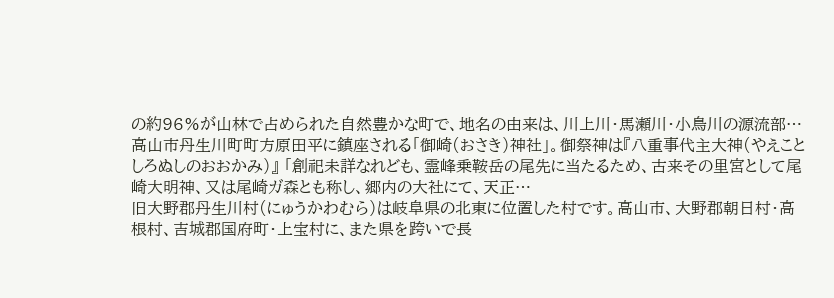の約96%が山林で占められた自然豊かな町で、地名の由来は、川上川・馬瀬川・小鳥川の源流部…
高山市丹生川町町方原田平に鎮座される「御崎(おさき)神社」。御祭神は『八重事代主大神(やえことしろぬしのおおかみ)』 「創祀未詳なれども、霊峰乗鞍岳の尾先に当たるため、古来その里宮として尾崎大明神、又は尾崎ガ森とも称し、郷内の大社にて、天正…
旧大野郡丹生川村(にゅうかわむら)は岐阜県の北東に位置した村です。高山市、大野郡朝日村・高根村、吉城郡国府町・上宝村に、また県を跨いで長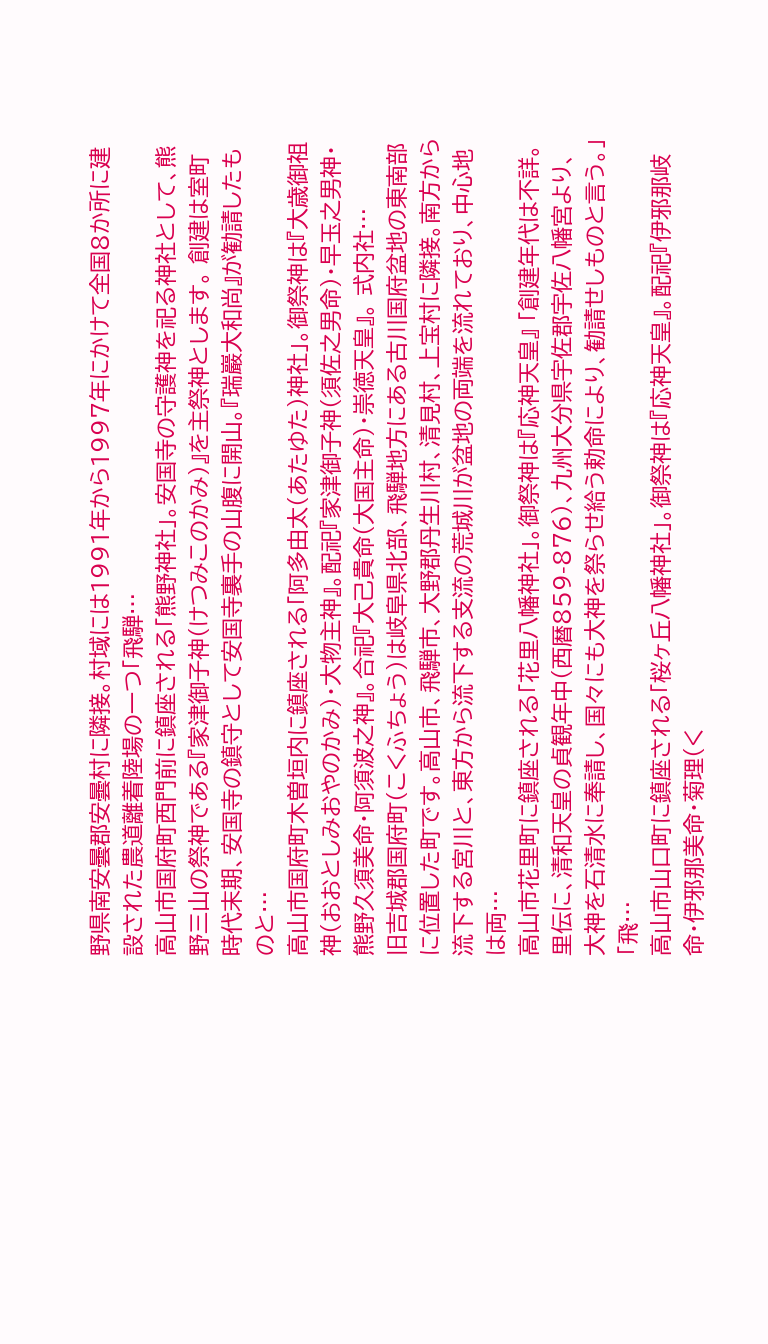野県南安曇郡安曇村に隣接。村域には1991年から1997年にかけて全国8か所に建設された農道離着陸場の一つ「飛騨…
高山市国府町西門前に鎮座される「熊野神社」。安国寺の守護神を祀る神社として、熊野三山の祭神である『家津御子神(けつみこのかみ)』を主祭神とします。 創建は室町時代末期、安国寺の鎮守として安国寺裏手の山腹に開山。『瑞巖大和尚』が勧請したものと…
高山市国府町木曽垣内に鎮座される「阿多由太(あたゆた)神社」。御祭神は『大歳御祖神(おおとしみおやのかみ)・大物主神』。配祀『家津御子神(須佐之男命)・早玉之男神・熊野久須美命・阿須波之神』。合祀『大己貴命(大国主命)・崇徳天皇』。 式内社…
旧吉城郡国府町(こくふちょう)は岐阜県北部、飛騨地方にある古川国府盆地の東南部に位置した町です。高山市、飛騨市、大野郡丹生川村、清見村、上宝村に隣接。南方から流下する宮川と、東方から流下する支流の荒城川が盆地の両端を流れており、中心地は両…
高山市花里町に鎮座される「花里八幡神社」。御祭神は『応神天皇』 「創建年代は不詳。里伝に、清和天皇の貞観年中(西暦859-876)、九州大分県宇佐郡宇佐八幡宮より、大神を石清水に奉請し、国々にも大神を祭らせ給う勅命により、勧請せしものと言う。」「飛…
高山市山口町に鎮座される「桜ヶ丘八幡神社」。御祭神は『応神天皇』。配祀『伊邪那岐命・伊邪那美命・菊理(く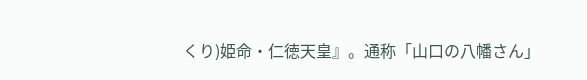くり)姫命・仁徳天皇』。通称「山口の八幡さん」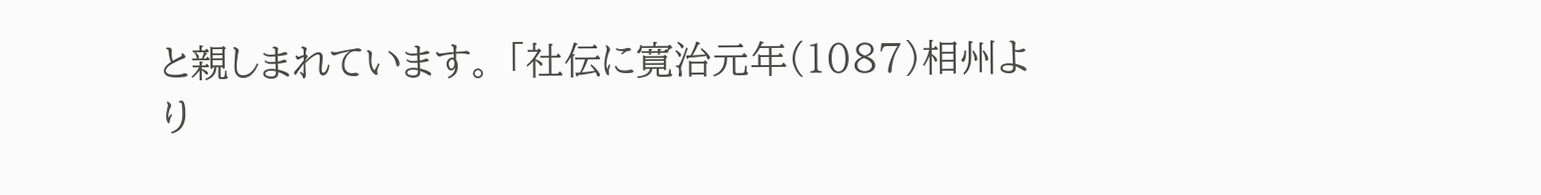と親しまれています。 「社伝に寛治元年(1087)相州より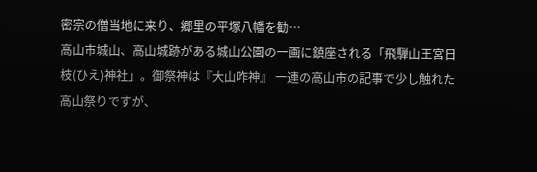密宗の僧当地に来り、郷里の平塚八幡を勧…
高山市城山、高山城跡がある城山公園の一画に鎮座される「飛騨山王宮日枝(ひえ)神社」。御祭神は『大山咋神』 一連の高山市の記事で少し触れた高山祭りですが、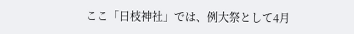ここ「日枝神社」では、例大祭として4月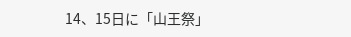14、15日に「山王祭」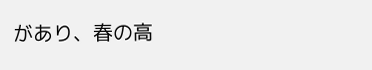があり、春の高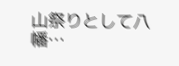山祭りとして八幡…